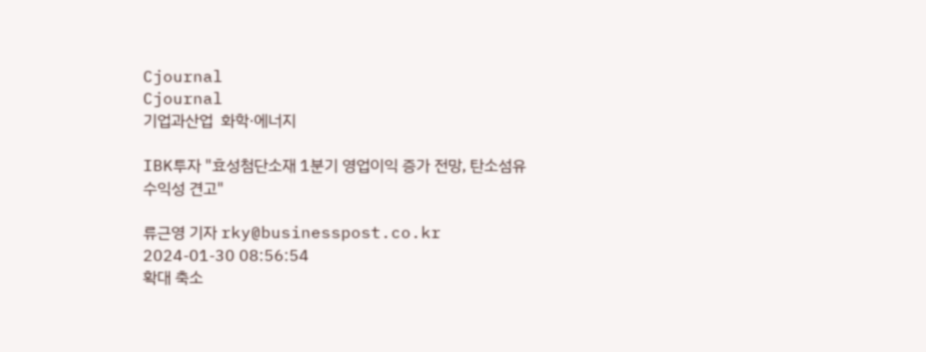Cjournal
Cjournal
기업과산업  화학·에너지

IBK투자 "효성첨단소재 1분기 영업이익 증가 전망, 탄소섬유 수익성 견고"

류근영 기자 rky@businesspost.co.kr 2024-01-30 08:56:54
확대 축소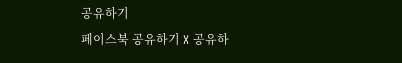공유하기
페이스북 공유하기 X 공유하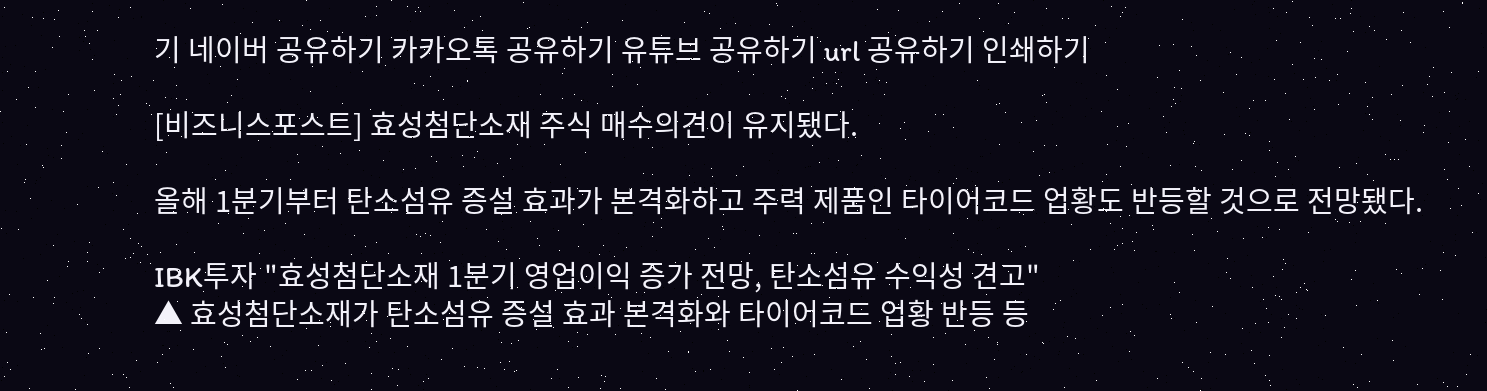기 네이버 공유하기 카카오톡 공유하기 유튜브 공유하기 url 공유하기 인쇄하기

[비즈니스포스트] 효성첨단소재 주식 매수의견이 유지됐다.

올해 1분기부터 탄소섬유 증설 효과가 본격화하고 주력 제품인 타이어코드 업황도 반등할 것으로 전망됐다.

IBK투자 "효성첨단소재 1분기 영업이익 증가 전망, 탄소섬유 수익성 견고"
▲ 효성첨단소재가 탄소섬유 증설 효과 본격화와 타이어코드 업황 반등 등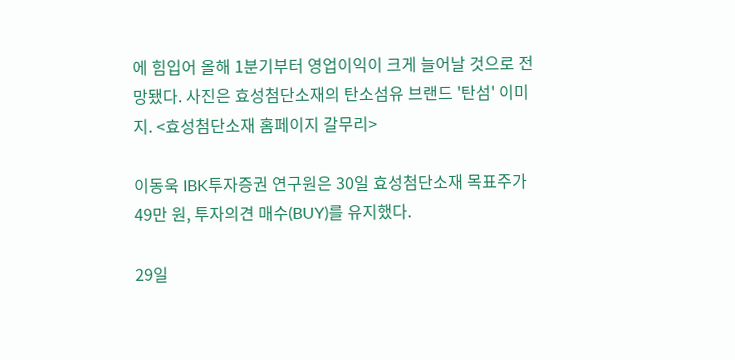에 힘입어 올해 1분기부터 영업이익이 크게 늘어날 것으로 전망됐다. 사진은 효성첨단소재의 탄소섬유 브랜드 '탄섬' 이미지. <효성첨단소재 홈페이지 갈무리>

이동욱 IBK투자증권 연구원은 30일 효성첨단소재 목표주가 49만 원, 투자의견 매수(BUY)를 유지했다.

29일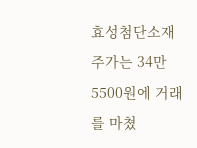효성첨단소재 주가는 34만5500원에 거래를 마쳤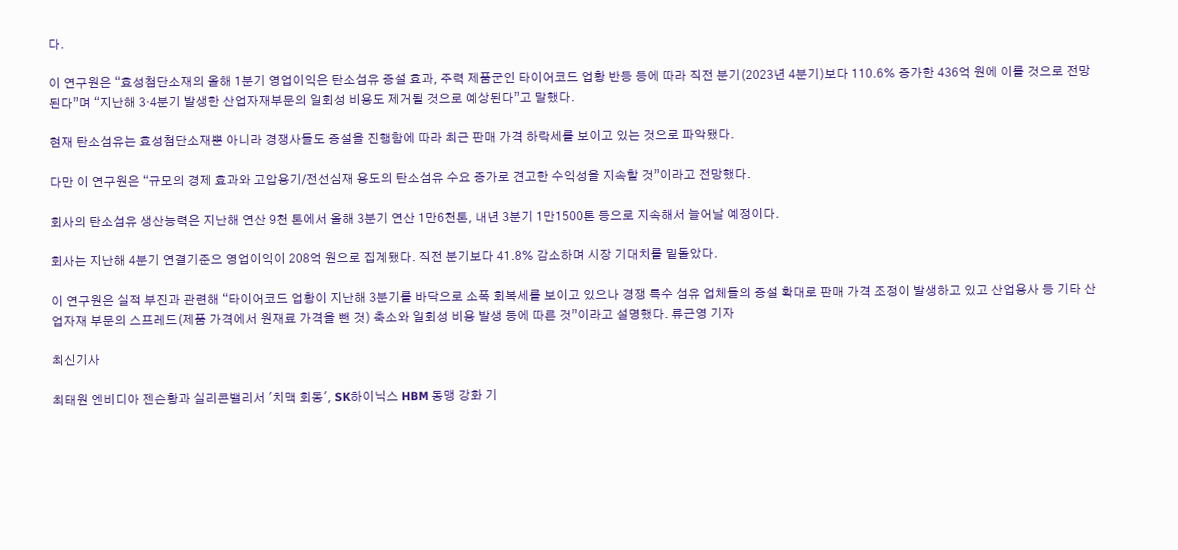다.

이 연구원은 “효성첨단소재의 올해 1분기 영업이익은 탄소섬유 증설 효과, 주력 제품군인 타이어코드 업황 반등 등에 따라 직전 분기(2023년 4분기)보다 110.6% 증가한 436억 원에 이를 것으로 전망된다”며 “지난해 3·4분기 발생한 산업자재부문의 일회성 비용도 제거될 것으로 예상된다”고 말했다.

현재 탄소섬유는 효성첨단소재뿐 아니라 경쟁사들도 증설을 진행함에 따라 최근 판매 가격 하락세를 보이고 있는 것으로 파악됐다.

다만 이 연구원은 “규모의 경제 효과와 고압용기/전선심재 용도의 탄소섬유 수요 증가로 견고한 수익성을 지속할 것”이라고 전망했다.

회사의 탄소섬유 생산능력은 지난해 연산 9천 톤에서 올해 3분기 연산 1만6천톤, 내년 3분기 1만1500톤 등으로 지속해서 늘어날 예정이다.

회사는 지난해 4분기 연결기준으 영업이익이 208억 원으로 집계됐다. 직전 분기보다 41.8% 감소하며 시장 기대치를 밑돌았다.

이 연구원은 실적 부진과 관련해 “타이어코드 업황이 지난해 3분기를 바닥으로 소폭 회복세를 보이고 있으나 경쟁 특수 섬유 업체들의 증설 확대로 판매 가격 조정이 발생하고 있고 산업용사 등 기타 산업자재 부문의 스프레드(제품 가격에서 원재료 가격을 뺀 것) 축소와 일회성 비용 발생 등에 따른 것”이라고 설명했다. 류근영 기자

최신기사

최태원 엔비디아 젠슨황과 실리콘밸리서 '치맥 회동', SK하이닉스 HBM 동맹 강화 기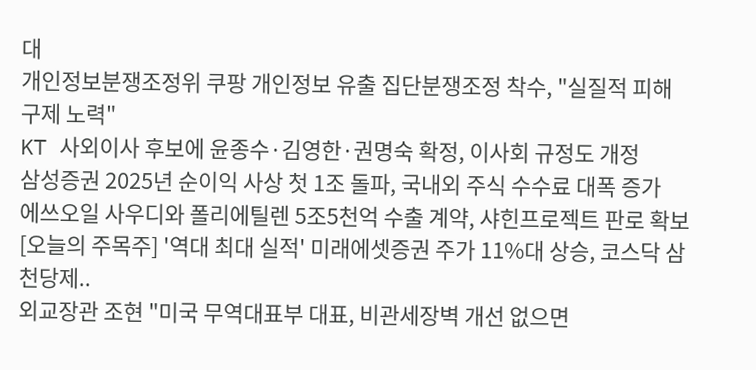대
개인정보분쟁조정위 쿠팡 개인정보 유출 집단분쟁조정 착수, "실질적 피해 구제 노력"
KT 사외이사 후보에 윤종수·김영한·권명숙 확정, 이사회 규정도 개정
삼성증권 2025년 순이익 사상 첫 1조 돌파, 국내외 주식 수수료 대폭 증가
에쓰오일 사우디와 폴리에틸렌 5조5천억 수출 계약, 샤힌프로젝트 판로 확보
[오늘의 주목주] '역대 최대 실적' 미래에셋증권 주가 11%대 상승, 코스닥 삼천당제..
외교장관 조현 "미국 무역대표부 대표, 비관세장벽 개선 없으면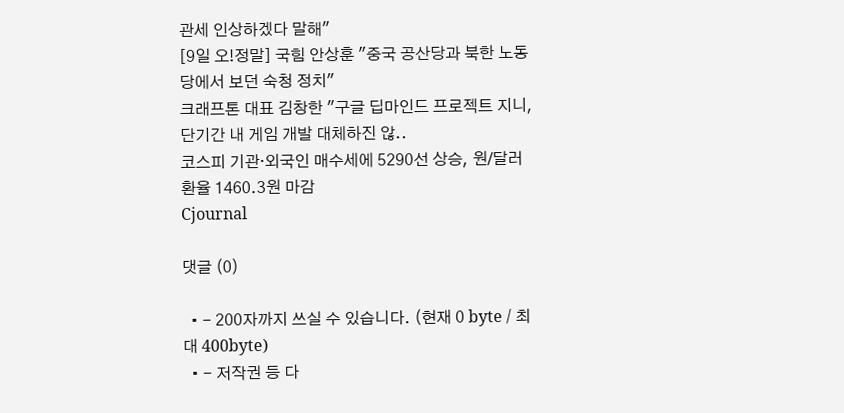관세 인상하겠다 말해"
[9일 오!정말] 국힘 안상훈 "중국 공산당과 북한 노동당에서 보던 숙청 정치"
크래프톤 대표 김창한 "구글 딥마인드 프로젝트 지니, 단기간 내 게임 개발 대체하진 않..
코스피 기관·외국인 매수세에 5290선 상승, 원/달러 환율 1460.3원 마감
Cjournal

댓글 (0)

  • - 200자까지 쓰실 수 있습니다. (현재 0 byte / 최대 400byte)
  • - 저작권 등 다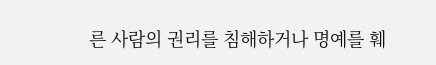른 사람의 권리를 침해하거나 명예를 훼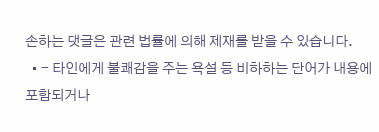손하는 댓글은 관련 법률에 의해 제재를 받을 수 있습니다.
  • - 타인에게 불쾌감을 주는 욕설 등 비하하는 단어가 내용에 포함되거나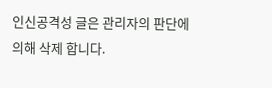인신공격성 글은 관리자의 판단에 의해 삭제 합니다.